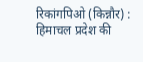रिकांगपिओ (किन्नौर) : हिमाचल प्रदेश की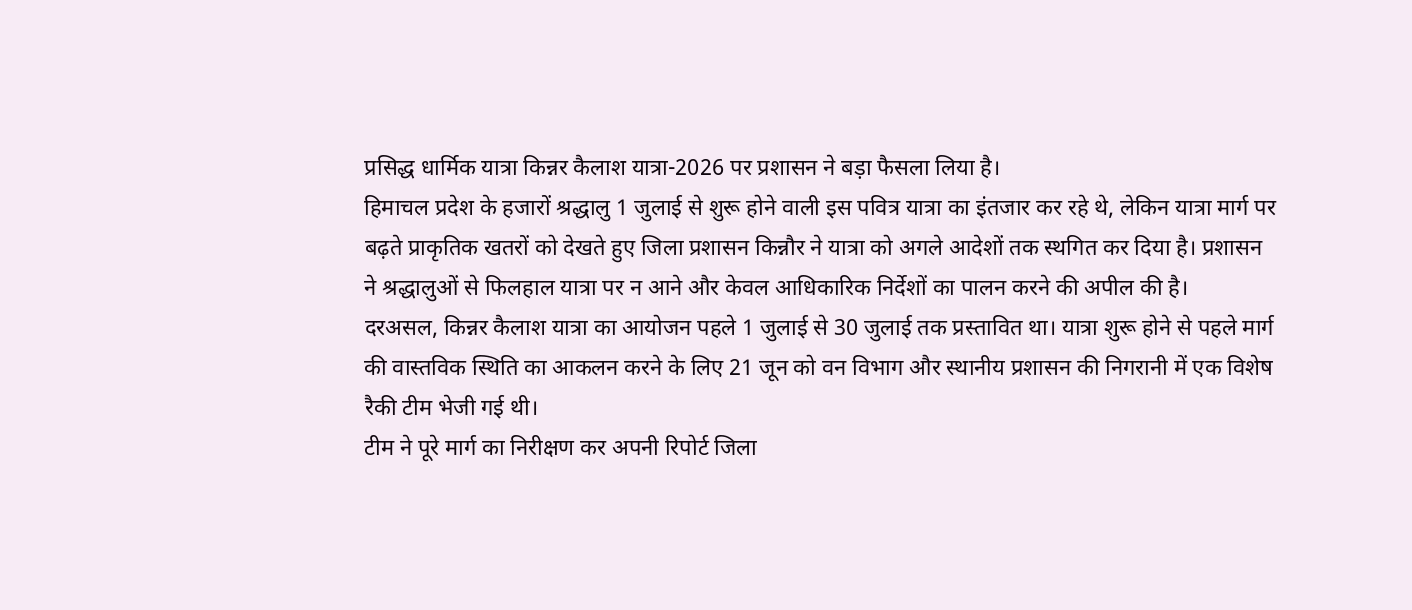प्रसिद्ध धार्मिक यात्रा किन्नर कैलाश यात्रा-2026 पर प्रशासन ने बड़ा फैसला लिया है।
हिमाचल प्रदेश के हजारों श्रद्धालु 1 जुलाई से शुरू होने वाली इस पवित्र यात्रा का इंतजार कर रहे थे, लेकिन यात्रा मार्ग पर बढ़ते प्राकृतिक खतरों को देखते हुए जिला प्रशासन किन्नौर ने यात्रा को अगले आदेशों तक स्थगित कर दिया है। प्रशासन ने श्रद्धालुओं से फिलहाल यात्रा पर न आने और केवल आधिकारिक निर्देशों का पालन करने की अपील की है।
दरअसल, किन्नर कैलाश यात्रा का आयोजन पहले 1 जुलाई से 30 जुलाई तक प्रस्तावित था। यात्रा शुरू होने से पहले मार्ग की वास्तविक स्थिति का आकलन करने के लिए 21 जून को वन विभाग और स्थानीय प्रशासन की निगरानी में एक विशेष रैकी टीम भेजी गई थी।
टीम ने पूरे मार्ग का निरीक्षण कर अपनी रिपोर्ट जिला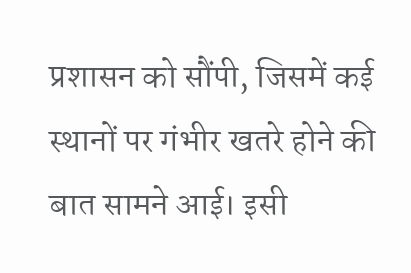प्रशासन को सौंपी, जिसमें कई स्थानों पर गंभीर खतरे होने की बात सामने आई। इसी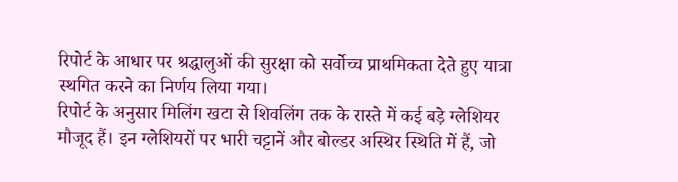रिपोर्ट के आधार पर श्रद्धालुओं की सुरक्षा को सर्वोच्च प्राथमिकता देते हुए यात्रा स्थगित करने का निर्णय लिया गया।
रिपोर्ट के अनुसार मिलिंग खटा से शिवलिंग तक के रास्ते में कई बड़े ग्लेशियर मौजूद हैं। इन ग्लेशियरों पर भारी चट्टानें और बोल्डर अस्थिर स्थिति में हैं, जो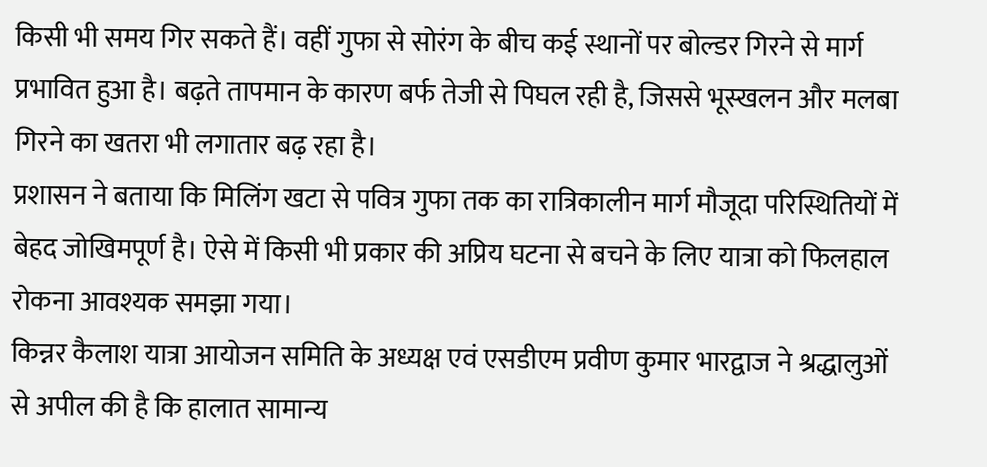किसी भी समय गिर सकते हैं। वहीं गुफा से सोरंग के बीच कई स्थानों पर बोल्डर गिरने से मार्ग प्रभावित हुआ है। बढ़ते तापमान के कारण बर्फ तेजी से पिघल रही है, जिससे भूस्खलन और मलबा गिरने का खतरा भी लगातार बढ़ रहा है।
प्रशासन ने बताया कि मिलिंग खटा से पवित्र गुफा तक का रात्रिकालीन मार्ग मौजूदा परिस्थितियों में बेहद जोखिमपूर्ण है। ऐसे में किसी भी प्रकार की अप्रिय घटना से बचने के लिए यात्रा को फिलहाल रोकना आवश्यक समझा गया।
किन्नर कैलाश यात्रा आयोजन समिति के अध्यक्ष एवं एसडीएम प्रवीण कुमार भारद्वाज ने श्रद्धालुओं से अपील की है कि हालात सामान्य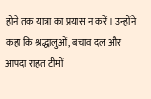होने तक यात्रा का प्रयास न करें। उन्होंने कहा कि श्रद्धालुओं, बचाव दल और आपदा राहत टीमों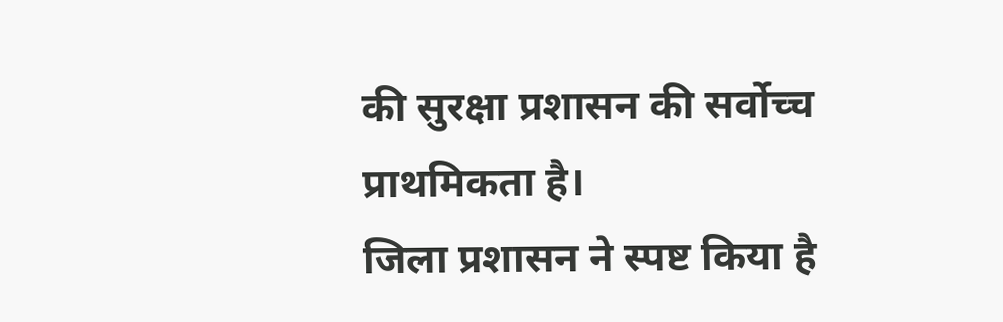की सुरक्षा प्रशासन की सर्वोच्च प्राथमिकता है।
जिला प्रशासन ने स्पष्ट किया है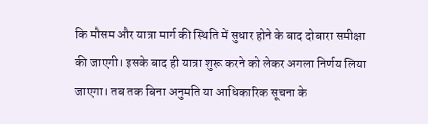कि मौसम और यात्रा मार्ग की स्थिति में सुधार होने के बाद दोबारा समीक्षा की जाएगी। इसके बाद ही यात्रा शुरू करने को लेकर अगला निर्णय लिया जाएगा। तब तक बिना अनुमति या आधिकारिक सूचना के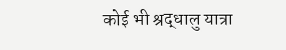कोई भी श्रद्धालु यात्रा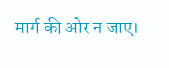मार्ग की ओर न जाए।